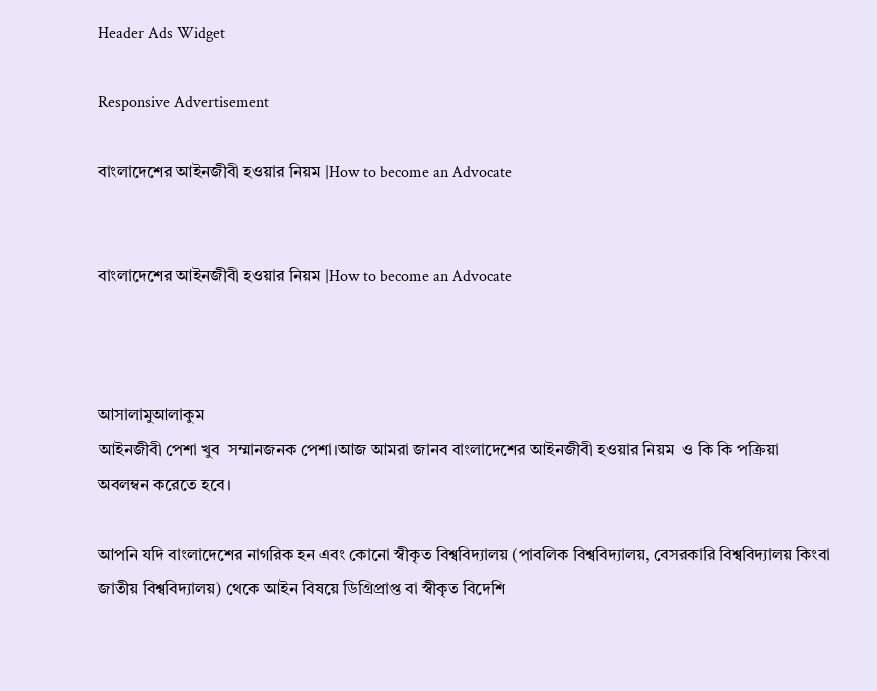Header Ads Widget

Responsive Advertisement

বাংলাদেশের আইনজীবী হওয়ার নিয়ম |How to become an Advocate


বাংলাদেশের আইনজীবী হওয়ার নিয়ম |How to become an Advocate



আসালামুআলাকুম
আইনজীবী পেশা খুব  সম্মানজনক পেশা।আজ আমরা জানব বাংলাদেশের আইনজীবী হওয়ার নিয়ম  ও কি কি পক্রিয়া অবলম্বন করেতে হবে।

আপনি যদি বাংলাদেশের নাগরিক হন এবং কোনো স্বীকৃত বিশ্ববিদ্যালয় (পাবলিক বিশ্ববিদ্যালয়, বেসরকারি বিশ্ববিদ্যালয় কিংবা জাতীয় বিশ্ববিদ্যালয়) থেকে আইন বিষয়ে ডিগ্রিপ্রাপ্ত বা স্বীকৃত বিদেশি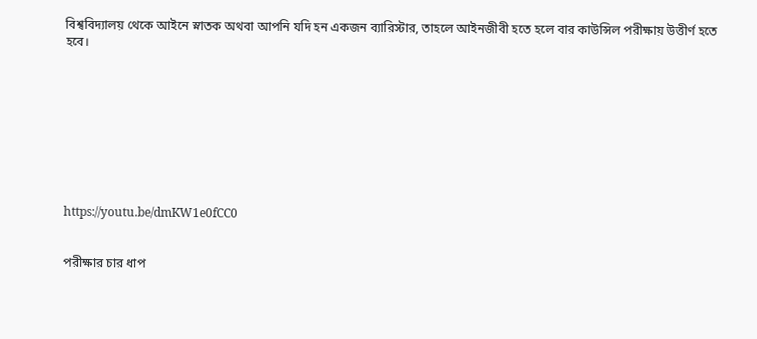বিশ্ববিদ্যালয় থেকে আইনে স্নাতক অথবা আপনি যদি হন একজন ব্যারিস্টার, তাহলে আইনজীবী হতে হলে বার কাউন্সিল পরীক্ষায় উত্তীর্ণ হতে হবে।









https://youtu.be/dmKW1e0fCC0


পরীক্ষার চার ধাপ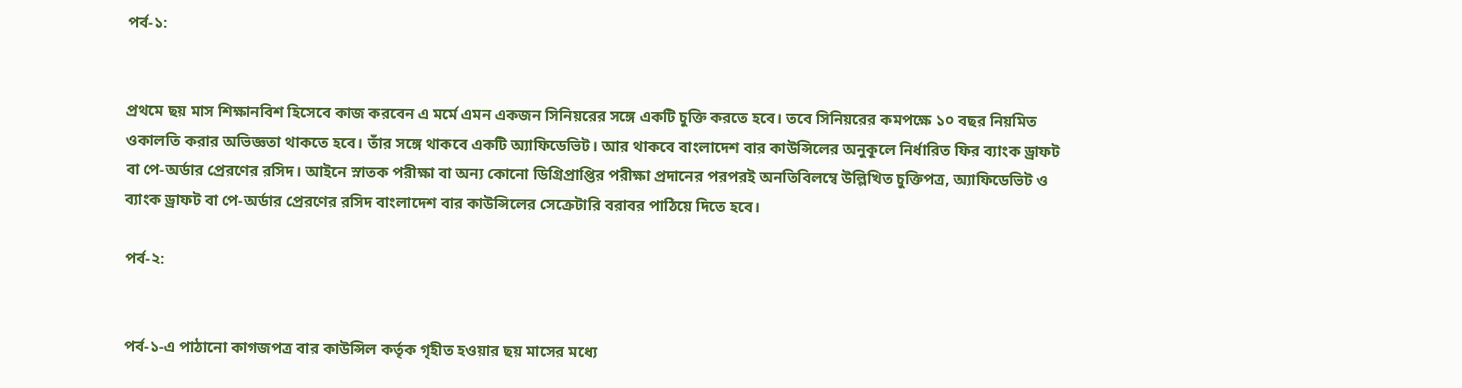পর্ব-১:


প্রথমে ছয় মাস শিক্ষানবিশ হিসেবে কাজ করবেন এ মর্মে এমন একজন সিনিয়রের সঙ্গে একটি চুক্তি করতে হবে। তবে সিনিয়রের কমপক্ষে ১০ বছর নিয়মিত ওকালতি করার অভিজ্ঞতা থাকতে হবে। তাঁর সঙ্গে থাকবে একটি অ্যাফিডেভিট। আর থাকবে বাংলাদেশ বার কাউন্সিলের অনুকূলে নির্ধারিত ফির ব্যাংক ড্রাফট বা পে-অর্ডার প্রেরণের রসিদ। আইনে স্নাতক পরীক্ষা বা অন্য কোনো ডিগ্রিপ্রাপ্তির পরীক্ষা প্রদানের পরপরই অনতিবিলম্বে উল্লিখিত চুক্তিপত্র, অ্যাফিডেভিট ও ব্যাংক ড্রাফট বা পে-অর্ডার প্রেরণের রসিদ বাংলাদেশ বার কাউন্সিলের সেক্রেটারি বরাবর পাঠিয়ে দিতে হবে।

পর্ব-২:


পর্ব-১-এ পাঠানো কাগজপত্র বার কাউন্সিল কর্তৃক গৃহীত হওয়ার ছয় মাসের মধ্যে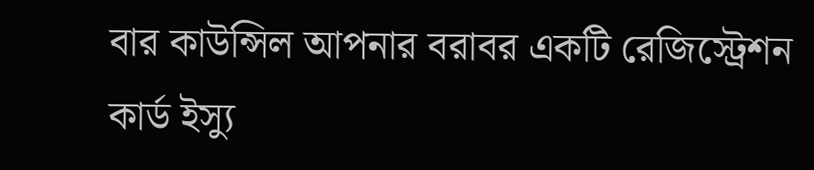বার কাউন্সিল আপনার বরাবর একটি রেজিস্ট্রেশন কার্ড ইস্যু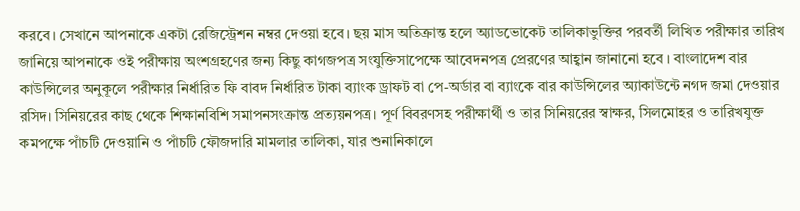করবে। সেখানে আপনাকে একটা রেজিস্ট্রেশন নম্বর দেওয়া হবে। ছয় মাস অতিক্রান্ত হলে অ্যাডভোকেট তালিকাভুক্তির পরবর্তী লিখিত পরীক্ষার তারিখ জানিয়ে আপনাকে ওই পরীক্ষায় অংশগ্রহণের জন্য কিছু কাগজপত্র সংযুক্তিসাপেক্ষে আবেদনপত্র প্রেরণের আহ্বান জানানো হবে । বাংলাদেশ বার কাউন্সিলের অনুকূলে পরীক্ষার নির্ধারিত ফি বাবদ নির্ধারিত টাকা ব্যাংক ড্রাফট বা পে-অর্ডার বা ব্যাংকে বার কাউন্সিলের অ্যাকাউন্টে নগদ জমা দেওয়ার রসিদ। সিনিয়রের কাছ থেকে শিক্ষানবিশি সমাপনসংক্রান্ত প্রত্যয়নপত্র। পূর্ণ বিবরণসহ পরীক্ষার্থী ও তার সিনিয়রের স্বাক্ষর, সিলমোহর ও তারিখযুক্ত কমপক্ষে পাঁচটি দেওয়ানি ও পাঁচটি ফৌজদারি মামলার তালিকা, যার শুনানিকালে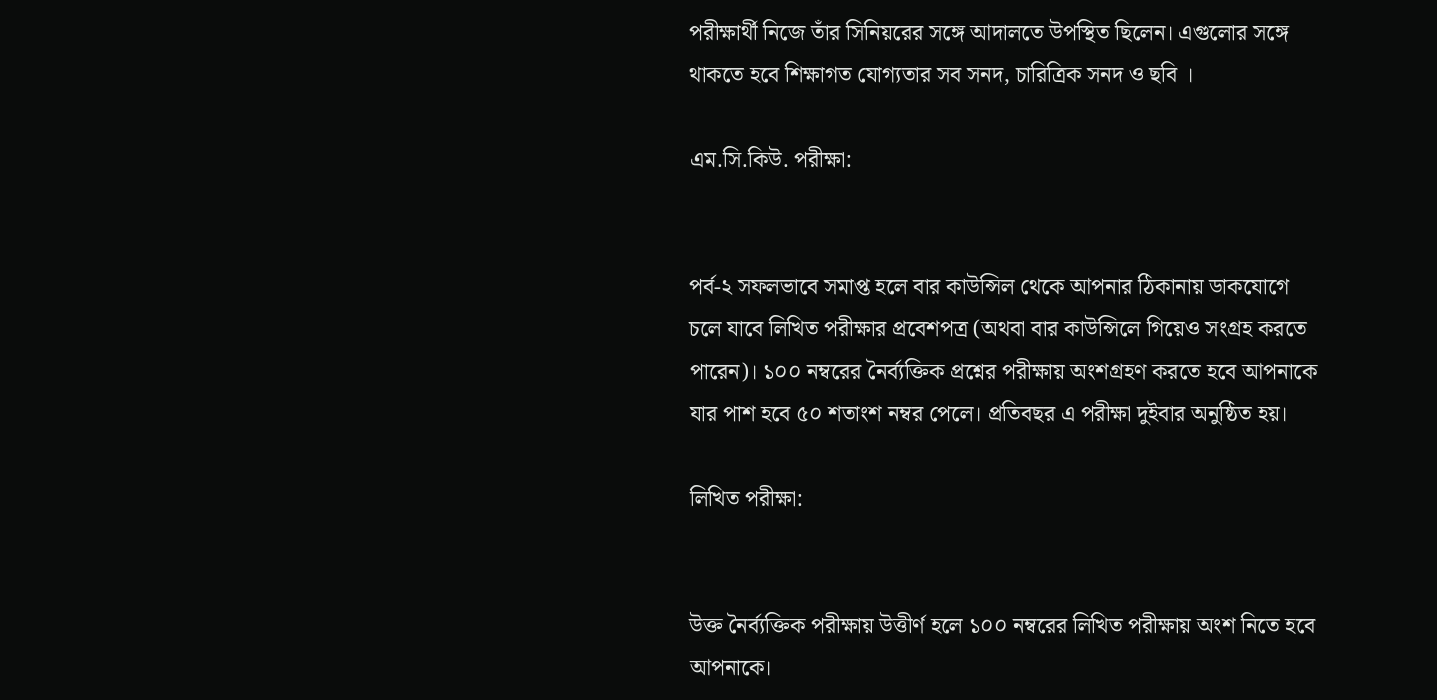পরীক্ষার্থী নিজে তাঁর সিনিয়রের সঙ্গে আদালতে উপস্থিত ছিলেন। এগুলোর সঙ্গে থাকতে হবে শিক্ষাগত যোগ্যতার সব সনদ, চারিত্রিক সনদ ও ছবি ।

এম.সি.কিউ. পরীক্ষা:


পর্ব-২ সফলভাবে সমাপ্ত হলে বার কাউন্সিল থেকে আপনার ঠিকানায় ডাকযোগে চলে যাবে লিখিত পরীক্ষার প্রবেশপত্র (অথবা বার কাউন্সিলে গিয়েও সংগ্রহ করতে পারেন)। ১০০ নম্বরের নৈর্ব্যক্তিক প্রশ্নের পরীক্ষায় অংশগ্রহণ করতে হবে আপনাকে যার পাশ হবে ৫০ শতাংশ নম্বর পেলে। প্রতিবছর এ পরীক্ষা দুইবার অনুষ্ঠিত হয়।

লিখিত পরীক্ষা:


উক্ত নৈর্ব্যক্তিক পরীক্ষায় উত্তীর্ণ হলে ১০০ নম্বরের লিখিত পরীক্ষায় অংশ নিতে হবে আপনাকে।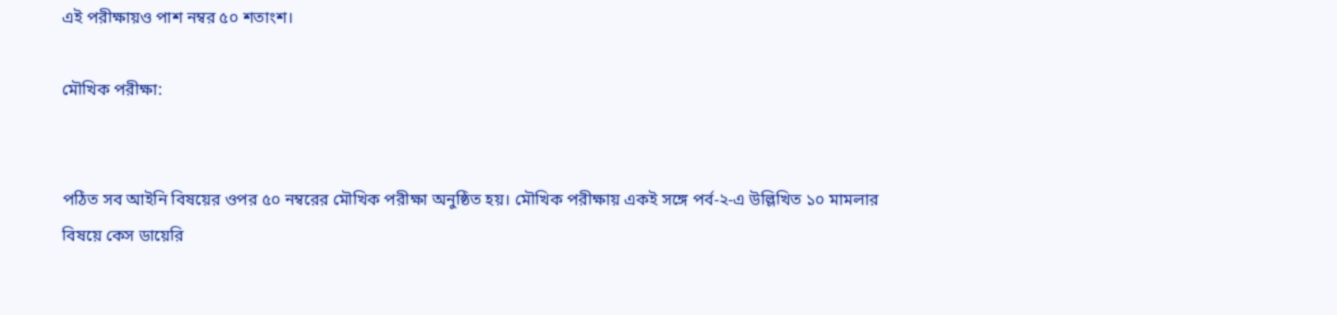এই পরীক্ষায়ও পাশ নম্বর ৫০ শতাংশ।

মৌখিক পরীক্ষা:


পঠিত সব আইনি বিষয়ের ওপর ৫০ নম্বরের মৌখিক পরীক্ষা অনুষ্ঠিত হয়। মৌখিক পরীক্ষায় একই সঙ্গে পর্ব-২-এ উল্লিখিত ১০ মামলার বিষয়ে কেস ডায়েরি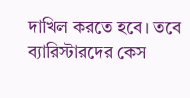দাখিল করতে হবে। তবে ব্যারিস্টারদের কেস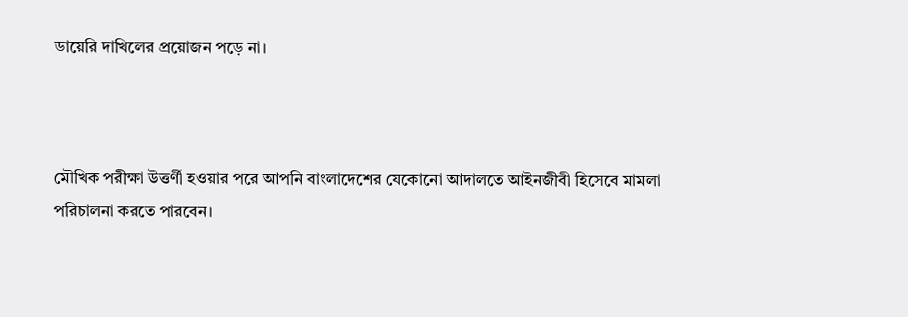ডায়েরি দাখিলের প্রয়োজন পড়ে না।



মৌখিক পরীক্ষা উত্তর্ণী হওয়ার পরে আপনি বাংলাদেশের যেকোনো আদালতে আইনজীবী হিসেবে মামলা পরিচালনা করতে পারবেন।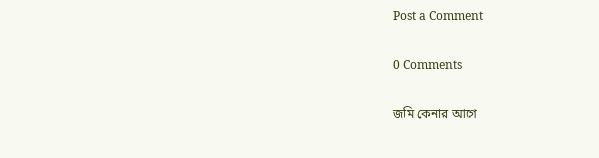Post a Comment

0 Comments

জমি কেনার আগে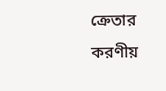ক্রেতার করণীয়